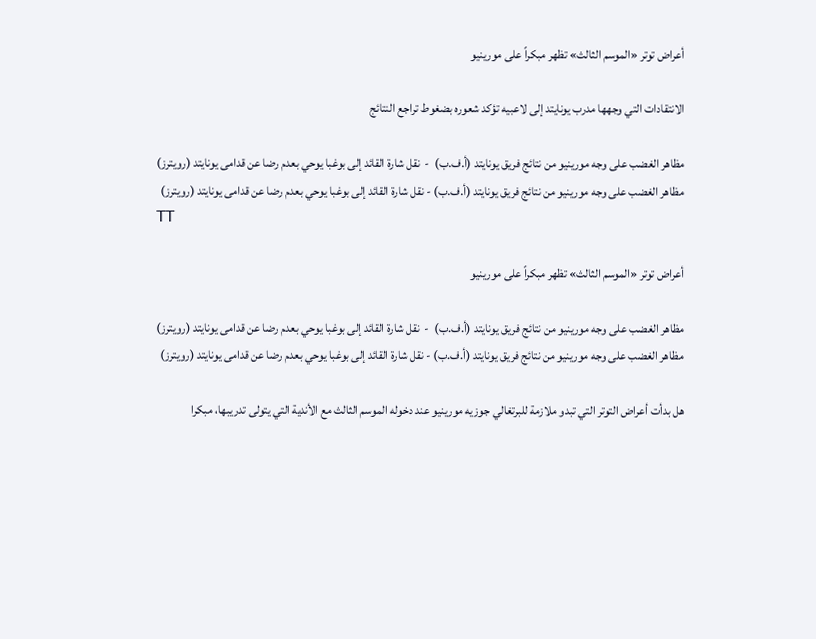أعراض توتر «الموسم الثالث» تظهر مبكراً على مورينيو

الانتقادات التي وجهها مدرب يونايتد إلى لاعبيه تؤكد شعوره بضغوط تراجع النتائج

مظاهر الغضب على وجه مورينيو من نتائج فريق يونايتد (أ.ف.ب)  -  نقل شارة القائد إلى بوغبا يوحي بعدم رضا عن قدامى يونايتد (رويترز)
مظاهر الغضب على وجه مورينيو من نتائج فريق يونايتد (أ.ف.ب) - نقل شارة القائد إلى بوغبا يوحي بعدم رضا عن قدامى يونايتد (رويترز)
TT

أعراض توتر «الموسم الثالث» تظهر مبكراً على مورينيو

مظاهر الغضب على وجه مورينيو من نتائج فريق يونايتد (أ.ف.ب)  -  نقل شارة القائد إلى بوغبا يوحي بعدم رضا عن قدامى يونايتد (رويترز)
مظاهر الغضب على وجه مورينيو من نتائج فريق يونايتد (أ.ف.ب) - نقل شارة القائد إلى بوغبا يوحي بعدم رضا عن قدامى يونايتد (رويترز)

هل بدأت أعراض التوتر التي تبدو ملازمة للبرتغالي جوزيه مورينيو عند دخوله الموسم الثالث مع الأندية التي يتولى تدريبها، مبكرا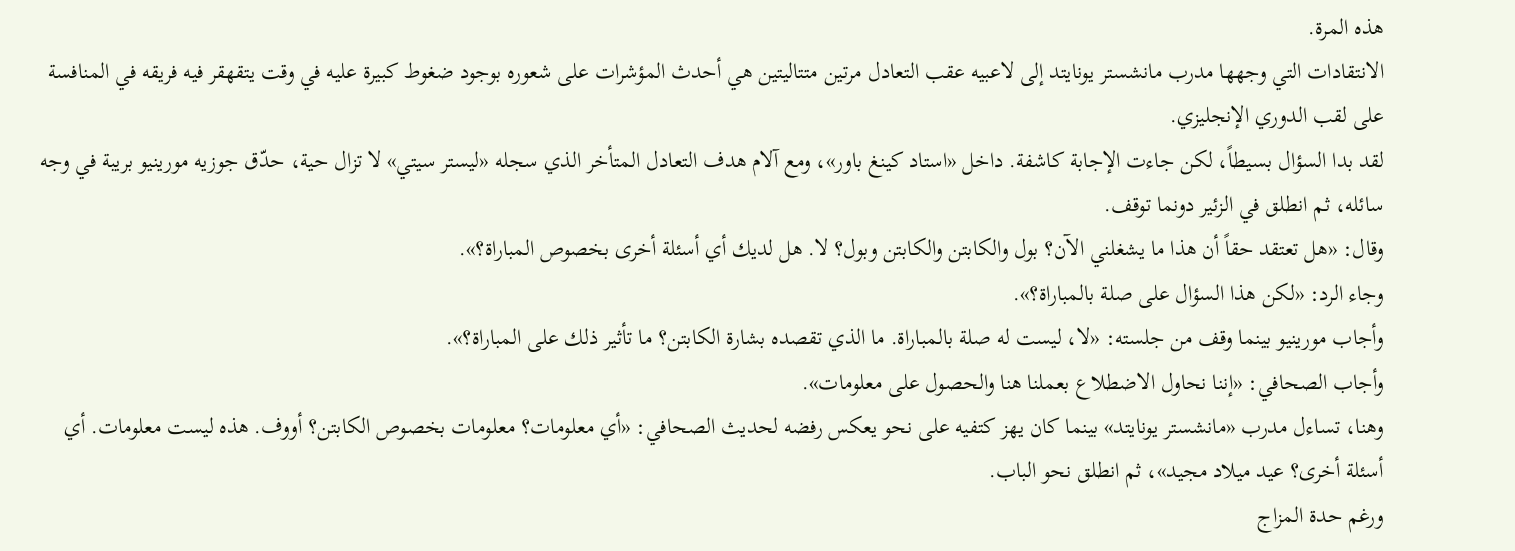هذه المرة.
الانتقادات التي وجهها مدرب مانشستر يونايتد إلى لاعبيه عقب التعادل مرتين متتاليتين هي أحدث المؤشرات على شعوره بوجود ضغوط كبيرة عليه في وقت يتقهقر فيه فريقه في المنافسة على لقب الدوري الإنجليزي.
لقد بدا السؤال بسيطاً، لكن جاءت الإجابة كاشفة. داخل «استاد كينغ باور»، ومع آلام هدف التعادل المتأخر الذي سجله «ليستر سيتي» لا تزال حية، حدّق جوزيه مورينيو بريبة في وجه سائله، ثم انطلق في الزئير دونما توقف.
وقال: «هل تعتقد حقاً أن هذا ما يشغلني الآن؟ بول والكابتن والكابتن وبول؟ لا. هل لديك أي أسئلة أخرى بخصوص المباراة؟».
وجاء الرد: «لكن هذا السؤال على صلة بالمباراة؟».
وأجاب مورينيو بينما وقف من جلسته: «لا، ليست له صلة بالمباراة. ما الذي تقصده بشارة الكابتن؟ ما تأثير ذلك على المباراة؟».
وأجاب الصحافي: «إننا نحاول الاضطلاع بعملنا هنا والحصول على معلومات».
وهنا، تساءل مدرب «مانشستر يونايتد» بينما كان يهز كتفيه على نحو يعكس رفضه لحديث الصحافي: «أي معلومات؟ معلومات بخصوص الكابتن؟ أووف. هذه ليست معلومات. أي أسئلة أخرى؟ عيد ميلاد مجيد»، ثم انطلق نحو الباب.
ورغم حدة المزاج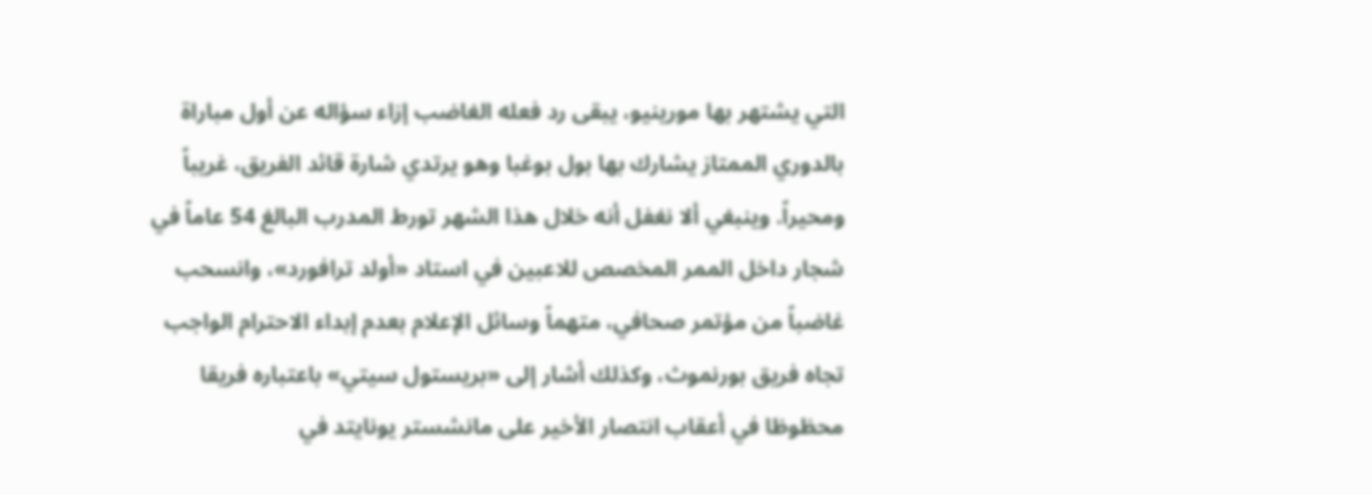التي يشتهر بها مورينيو، يبقى رد فعله الغاضب إزاء سؤاله عن أول مباراة بالدوري الممتاز يشارك بها بول بوغبا وهو يرتدي شارة قائد الفريق، غريباً ومحيراً. وينبغي ألا نغفل أنه خلال هذا الشهر تورط المدرب البالغ 54 عاماً في شجار داخل الممر المخصص للاعبين في استاد «أولد ترافورد»، وانسحب غاضباً من مؤتمر صحافي، متهماً وسائل الإعلام بعدم إبداء الاحترام الواجب تجاه فريق بورنموث، وكذلك أشار إلى «بريستول سيتي» باعتباره فريقا محظوظا في أعقاب انتصار الأخير على مانشستر يونايتد في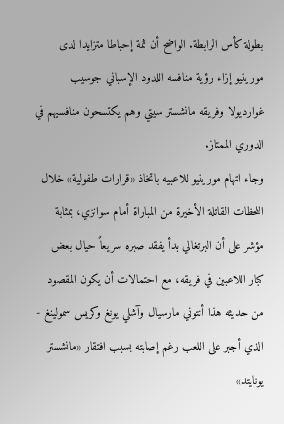بطولة كأس الرابطة. الواضح أن ثمة إحباطا متزايدا لدى مورينيو إزاء رؤية منافسه اللدود الإسباني جوسيب غوارديولا وفريقه مانشستر سيتي وهم يكتسحون منافسيهم في الدوري الممتاز.
وجاء اتهام مورينيو للاعبيه باتخاذ «قرارات طفولية» خلال اللحظات القاتلة الأخيرة من المباراة أمام سوانزي، بمثابة مؤشر على أن البرتغالي بدأ يفقد صبره سريعاً حيال بعض كبار اللاعبين في فريقه، مع احتمالات أن يكون المقصود من حديثه هذا أنتوني مارسيال وآشلي يونغ وكريس سمولينغ - الذي أجبر على اللعب رغم إصابته بسبب افتقار «مانشستر يونايتد»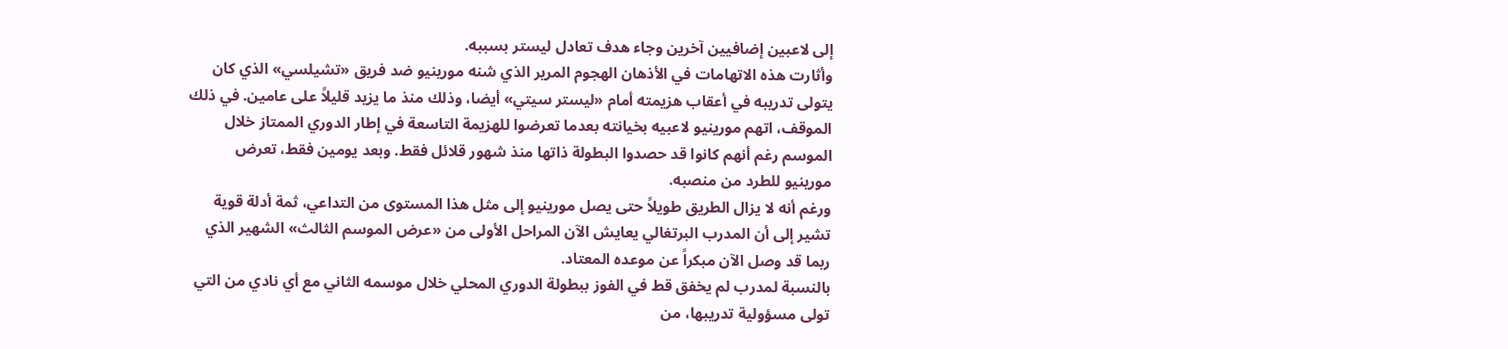إلى لاعبين إضافيين آخرين وجاء هدف تعادل ليستر بسببه.
وأثارت هذه الاتهامات في الأذهان الهجوم المرير الذي شنه مورينيو ضد فريق «تشيلسي» الذي كان يتولى تدريبه في أعقاب هزيمته أمام «ليستر سيتي» أيضا، وذلك منذ ما يزيد قليلاً على عامين. في ذلك الموقف، اتهم مورينيو لاعبيه بخيانته بعدما تعرضوا للهزيمة التاسعة في إطار الدوري الممتاز خلال الموسم رغم أنهم كانوا قد حصدوا البطولة ذاتها منذ شهور قلائل فقط. وبعد يومين فقط، تعرض مورينيو للطرد من منصبه.
ورغم أنه لا يزال الطريق طويلاً حتى يصل مورينيو إلى مثل هذا المستوى من التداعي، ثمة أدلة قوية تشير إلى أن المدرب البرتغالي يعايش الآن المراحل الأولى من «عرض الموسم الثالث» الشهير الذي ربما قد وصل الآن مبكراً عن موعده المعتاد.
بالنسبة لمدرب لم يخفق قط في الفوز ببطولة الدوري المحلي خلال موسمه الثاني مع أي نادي من التي تولى مسؤولية تدريبها، من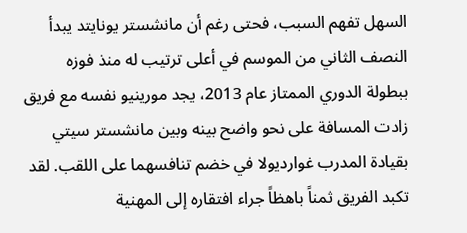السهل تفهم السبب، فحتى رغم أن مانشستر يونايتد يبدأ النصف الثاني من الموسم في أعلى ترتيب له منذ فوزه ببطولة الدوري الممتاز عام 2013، يجد مورينيو نفسه مع فريق زادت المسافة على نحو واضح بينه وبين مانشستر سيتي بقيادة المدرب غوارديولا في خضم تنافسهما على اللقب. لقد تكبد الفريق ثمناً باهظاً جراء افتقاره إلى المهنية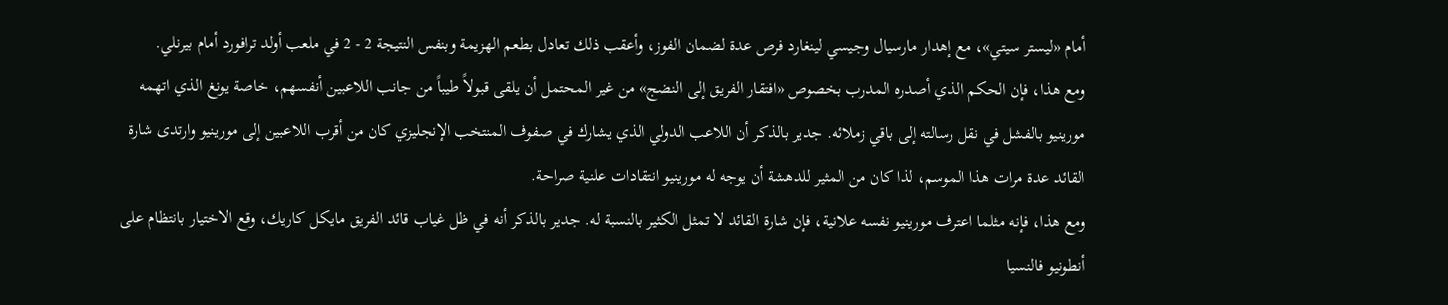أمام «ليستر سيتي»، مع إهدار مارسيال وجيسي لينغارد فرص عدة لضمان الفوز، وأعقب ذلك تعادل بطعم الهزيمة وبنفس النتيجة 2 - 2 في ملعب أولد ترافورد أمام بيرنلي.
ومع هذا، فإن الحكم الذي أصدره المدرب بخصوص «افتقار الفريق إلى النضج» من غير المحتمل أن يلقى قبولاً طيباً من جانب اللاعبين أنفسهم، خاصة يونغ الذي اتهمه مورينيو بالفشل في نقل رسالته إلى باقي زملائه. جدير بالذكر أن اللاعب الدولي الذي يشارك في صفوف المنتخب الإنجليزي كان من أقرب اللاعبين إلى مورينيو وارتدى شارة القائد عدة مرات هذا الموسم، لذا كان من المثير للدهشة أن يوجه له مورينيو انتقادات علنية صراحة.
ومع هذا، فإنه مثلما اعترف مورينيو نفسه علانية، فإن شارة القائد لا تمثل الكثير بالنسبة له. جدير بالذكر أنه في ظل غياب قائد الفريق مايكل كاريك، وقع الاختيار بانتظام على أنطونيو فالنسيا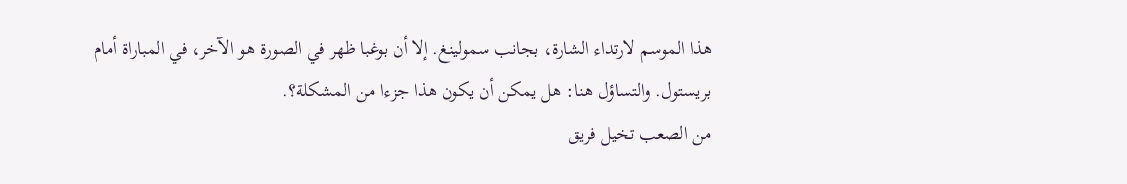هذا الموسم لارتداء الشارة، بجانب سمولينغ. إلا أن بوغبا ظهر في الصورة هو الآخر، في المباراة أمام بريستول. والتساؤل هنا: هل يمكن أن يكون هذا جزءا من المشكلة؟.
من الصعب تخيل فريق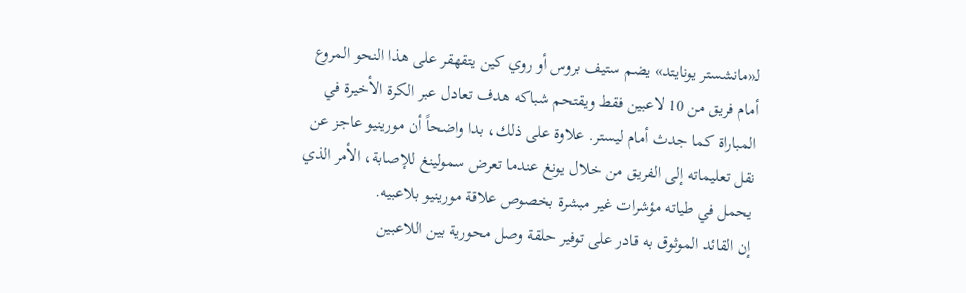لـ«مانشستر يونايتد» يضم ستيف بروس أو روي كين يتقهقر على هذا النحو المروع أمام فريق من 10 لاعبين فقط ويقتحم شباكه هدف تعادل عبر الكرة الأخيرة في المباراة كما جدث أمام ليستر. علاوة على ذلك، بدا واضحاً أن مورينيو عاجز عن نقل تعليماته إلى الفريق من خلال يونغ عندما تعرض سمولينغ للإصابة، الأمر الذي يحمل في طياته مؤشرات غير مبشرة بخصوص علاقة مورينيو بلاعبيه.
إن القائد الموثوق به قادر على توفير حلقة وصل محورية بين اللاعبين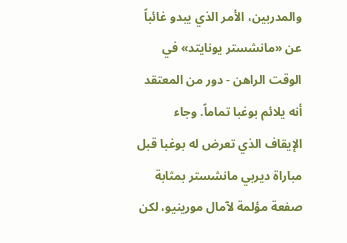والمدربين، الأمر الذي يبدو غائباً عن «مانشستر يونايتد» في الوقت الراهن - دور من المعتقد أنه يلائم بوغبا تماماً. وجاء الإيقاف الذي تعرض له بوغبا قبل مباراة ديربي مانشستر بمثابة صفعة مؤلمة لآمال مورينيو، لكن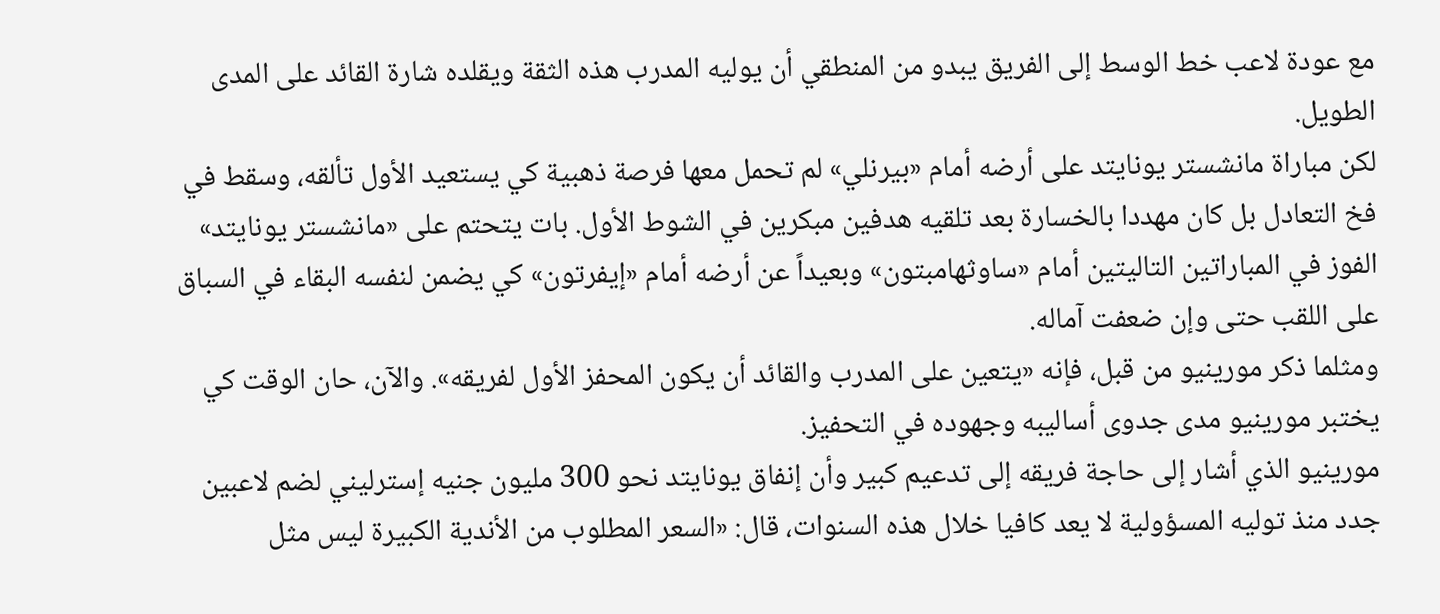مع عودة لاعب خط الوسط إلى الفريق يبدو من المنطقي أن يوليه المدرب هذه الثقة ويقلده شارة القائد على المدى الطويل.
لكن مباراة مانشستر يونايتد على أرضه أمام «بيرنلي» لم تحمل معها فرصة ذهبية كي يستعيد الأول تألقه، وسقط في فخ التعادل بل كان مهددا بالخسارة بعد تلقيه هدفين مبكرين في الشوط الأول. بات يتحتم على «مانشستر يونايتد» الفوز في المباراتين التاليتين أمام «ساوثهامبتون» وبعيداً عن أرضه أمام «إيفرتون» كي يضمن لنفسه البقاء في السباق على اللقب حتى وإن ضعفت آماله.
ومثلما ذكر مورينيو من قبل، فإنه «يتعين على المدرب والقائد أن يكون المحفز الأول لفريقه». والآن، حان الوقت كي يختبر مورينيو مدى جدوى أساليبه وجهوده في التحفيز.
مورينيو الذي أشار إلى حاجة فريقه إلى تدعيم كبير وأن إنفاق يونايتد نحو 300 مليون جنيه إسترليني لضم لاعبين جدد منذ توليه المسؤولية لا يعد كافيا خلال هذه السنوات، قال: «السعر المطلوب من الأندية الكبيرة ليس مثل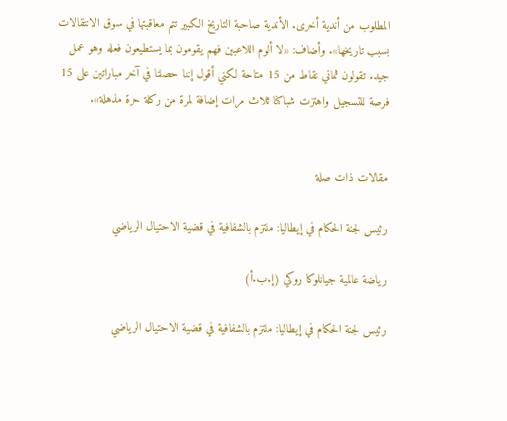المطلوب من أندية أخرى. الأندية صاحبة التاريخ الكبير تتم معاقبتها في سوق الانتقالات بسبب تاريخها». وأضاف: «لا ألوم اللاعبين فهم يقومون بما يستطيعون فعله وهو عمل جيد. تقولون ثماني نقاط من 15 متاحة لكني أقول إننا حصلنا في آخر مباراتين على 15 فرصة للتسجيل واهتزت شباكنا ثلاث مرات إضافة لمرة من ركلة حرة مذهلة».


مقالات ذات صلة

رئيس لجنة الحكام في إيطاليا: ملتزم بالشفافية في قضية الاحتيال الرياضي

رياضة عالمية جيانلوكا روكي (إ.ب.أ)

رئيس لجنة الحكام في إيطاليا: ملتزم بالشفافية في قضية الاحتيال الرياضي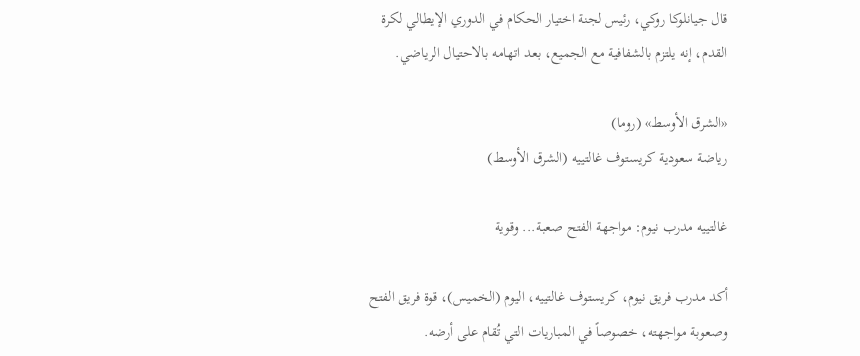قال جيانلوكا روكي، رئيس لجنة اختيار الحكام في الدوري الإيطالي لكرة القدم، إنه يلتزم بالشفافية مع الجميع، بعد اتهامه بالاحتيال الرياضي.

«الشرق الأوسط» (روما)
رياضة سعودية كريستوف غالتييه (الشرق الأوسط)

غالتييه مدرب نيوم: مواجهة الفتح صعبة... وقوية

أكد مدرب فريق نيوم، كريستوف غالتييه، اليوم (الخميس)، قوة فريق الفتح وصعوبة مواجهته، خصوصاً في المباريات التي تُقام على أرضه.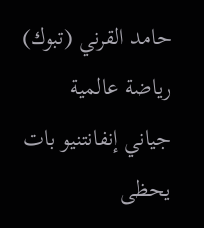حامد القرني (تبوك)
رياضة عالمية جياني إنفانتنيو بات يحظى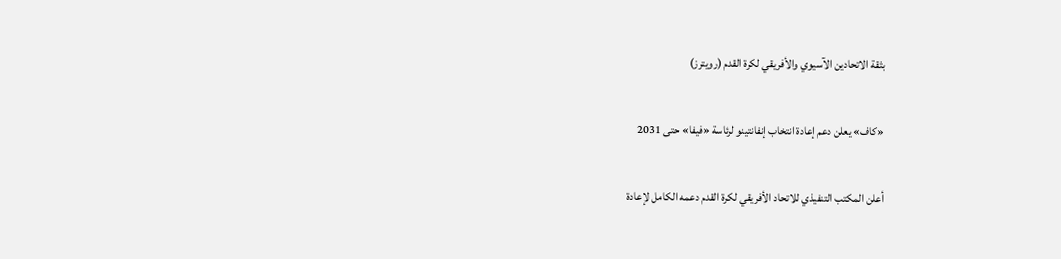بثقة الاتحادين الآسيوي والأفريقي لكرة القدم (رويترز)

«كاف» يعلن دعم إعادة انتخاب إنفانتينو لرئاسة «فيفا» حتى 2031

أعلن المكتب التنفيذي للاتحاد الأفريقي لكرة القدم دعمه الكامل لإعادة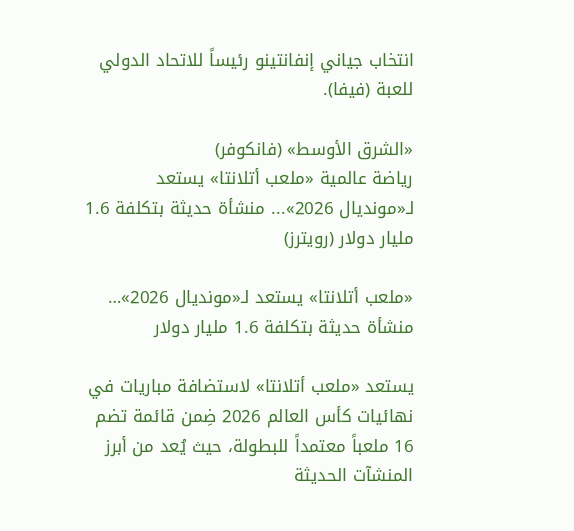انتخاب جياني إنفانتينو رئيساً للاتحاد الدولي للعبة (فيفا).

«الشرق الأوسط» (فانكوفر)
رياضة عالمية «ملعب أتلانتا» يستعد لـ«مونديال 2026»... منشأة حديثة بتكلفة 1.6 مليار دولار (رويترز)

«ملعب أتلانتا» يستعد لـ«مونديال 2026»… منشأة حديثة بتكلفة 1.6 مليار دولار

يستعد «ملعب أتلانتا» لاستضافة مباريات في نهائيات كأس العالم 2026 ضِمن قائمة تضم 16 ملعباً معتمداً للبطولة، حيث يُعد من أبرز المنشآت الحديثة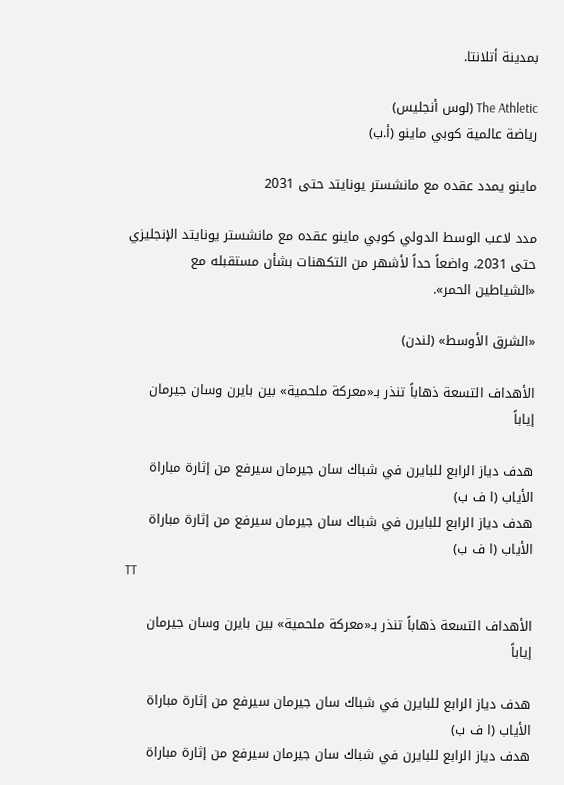بمدينة أتلانتا.

The Athletic (لوس أنجليس)
رياضة عالمية كوبي ماينو (أ.ب)

ماينو يمدد عقده مع مانشستر يونايتد حتى 2031

مدد لاعب الوسط الدولي كوبي ماينو عقده مع مانشستر يونايتد الإنجليزي حتى 2031، واضعاً حداً لأشهر من التكهنات بشأن مستقبله مع «الشياطين الحمر».

«الشرق الأوسط» (لندن)

الأهداف التسعة ذهاباً تنذر بـ«معركة ملحمية» بين بايرن وسان جيرمان إياباً

هدف دياز الرابع للبايرن في شباك سان جيرمان سيرفع من إثارة مباراة الأياب (ا ف ب)
هدف دياز الرابع للبايرن في شباك سان جيرمان سيرفع من إثارة مباراة الأياب (ا ف ب)
TT

الأهداف التسعة ذهاباً تنذر بـ«معركة ملحمية» بين بايرن وسان جيرمان إياباً

هدف دياز الرابع للبايرن في شباك سان جيرمان سيرفع من إثارة مباراة الأياب (ا ف ب)
هدف دياز الرابع للبايرن في شباك سان جيرمان سيرفع من إثارة مباراة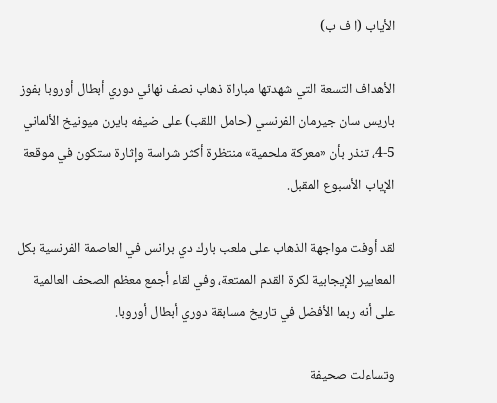الأياب (ا ف ب)

الأهداف التسعة التي شهدتها مباراة ذهاب نصف نهائي دوري أبطال أوروبا بفوز باريس سان جيرمان الفرنسي (حامل اللقب) على ضيفه بايرن ميونيخ الألماني 5-4، تنذر بأن «معركة ملحمية» منتظرة أكثر شراسة وإثارة ستكون في موقعة الإياب الأسبوع المقبل.

لقد أوفت مواجهة الذهاب على ملعب بارك دي برانس في العاصمة الفرنسية بكل المعايير الإيجابية لكرة القدم الممتعة، وفي لقاء أجمع معظم الصحف العالمية على أنه ربما الأفضل في تاريخ مسابقة دوري أبطال أوروبا.

وتساءلت صحيفة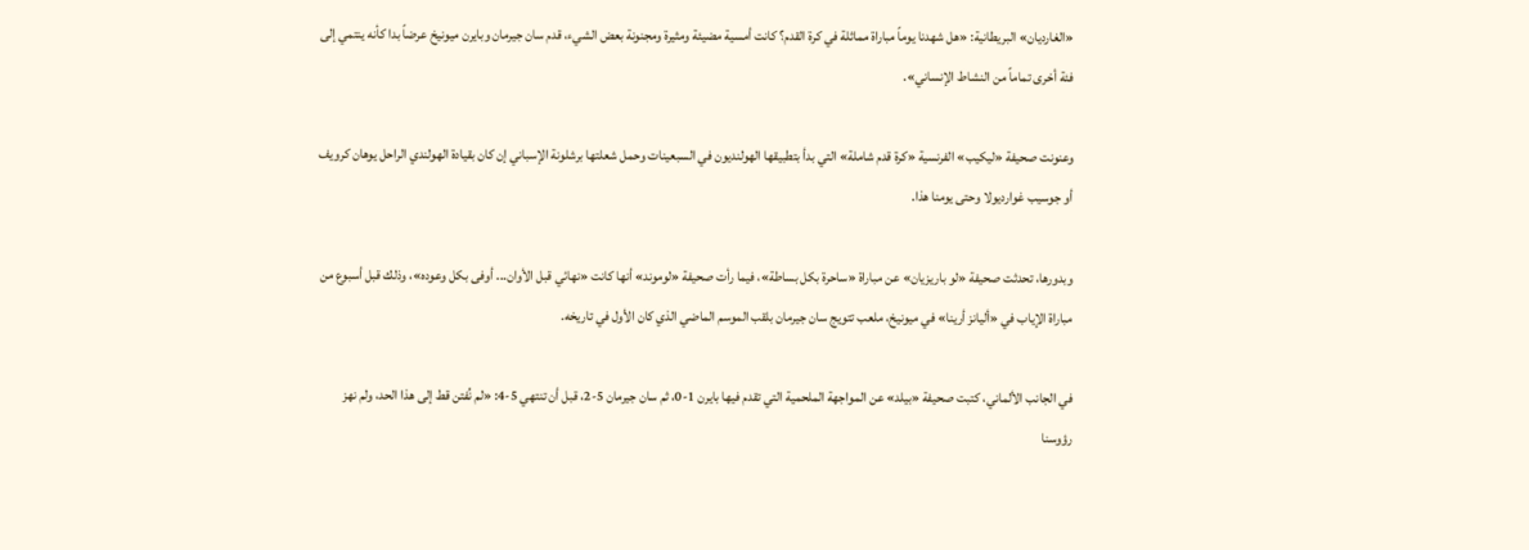«الغارديان» البريطانية: «هل شهدنا يوماً مباراة مماثلة في كرة القدم؟ كانت أمسية مضيئة ومثيرة ومجنونة بعض الشيء، قدم سان جيرمان وبايرن ميونيخ عرضاً بدا كأنه ينتمي إلى فئة أخرى تماماً من النشاط الإنساني».

وعنونت صحيفة «ليكيب» الفرنسية «كرة قدم شاملة» التي بدأ بتطبيقها الهولنديون في السبعينات وحمل شعلتها برشلونة الإسباني إن كان بقيادة الهولندي الراحل يوهان كرويف أو جوسيب غوارديولا وحتى يومنا هذا.

وبدورها، تحدثت صحيفة «لو باريزيان» عن مباراة «ساحرة بكل بساطة»، فيما رأت صحيفة «لوموند» أنها كانت «نهائي قبل الأوان... أوفى بكل وعوده»، وذلك قبل أسبوع من مباراة الإياب في «أليانز أرينا» في ميونيخ، ملعب تتويج سان جيرمان بلقب الموسم الماضي الذي كان الأول في تاريخه.

في الجانب الألماني، كتبت صحيفة «بيلد» عن المواجهة الملحمية التي تقدم فيها بايرن 1-0، ثم سان جيرمان 5-2، قبل أن تنتهي 5-4: «لم نُفتن قط إلى هذا الحد، ولم نهز رؤوسنا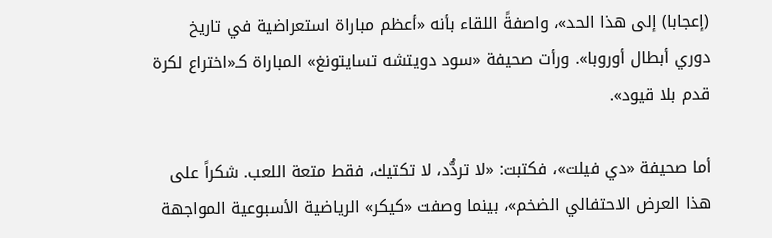(إعجابا) إلى هذا الحد»، واصفةً اللقاء بأنه «أعظم مباراة استعراضية في تاريخ دوري أبطال أوروبا». ورأت صحيفة «سود دويتشه تسايتونغ» المباراة كـ«اختراع لكرة قدم بلا قيود».

أما صحيفة «دي فيلت»، فكتبت: «لا تردُّد، لا تكتيك، فقط متعة اللعب. شكراً على هذا العرض الاحتفالي الضخم»، بينما وصفت «كيكر» الرياضية الأسبوعية المواجهة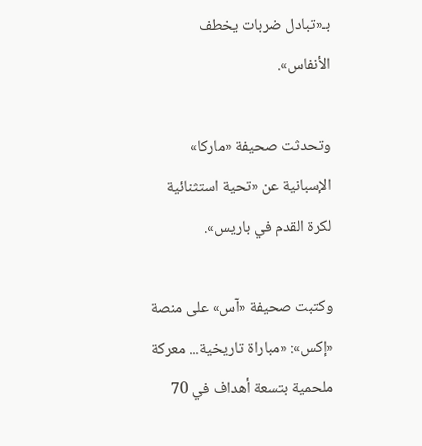بـ«تبادل ضربات يخطف الأنفاس».

وتحدثت صحيفة «ماركا» الإسبانية عن «تحية استثنائية لكرة القدم في باريس».

وكتبت صحيفة «آس» على منصة «إكس»: «مباراة تاريخية... معركة ملحمية بتسعة أهداف في 70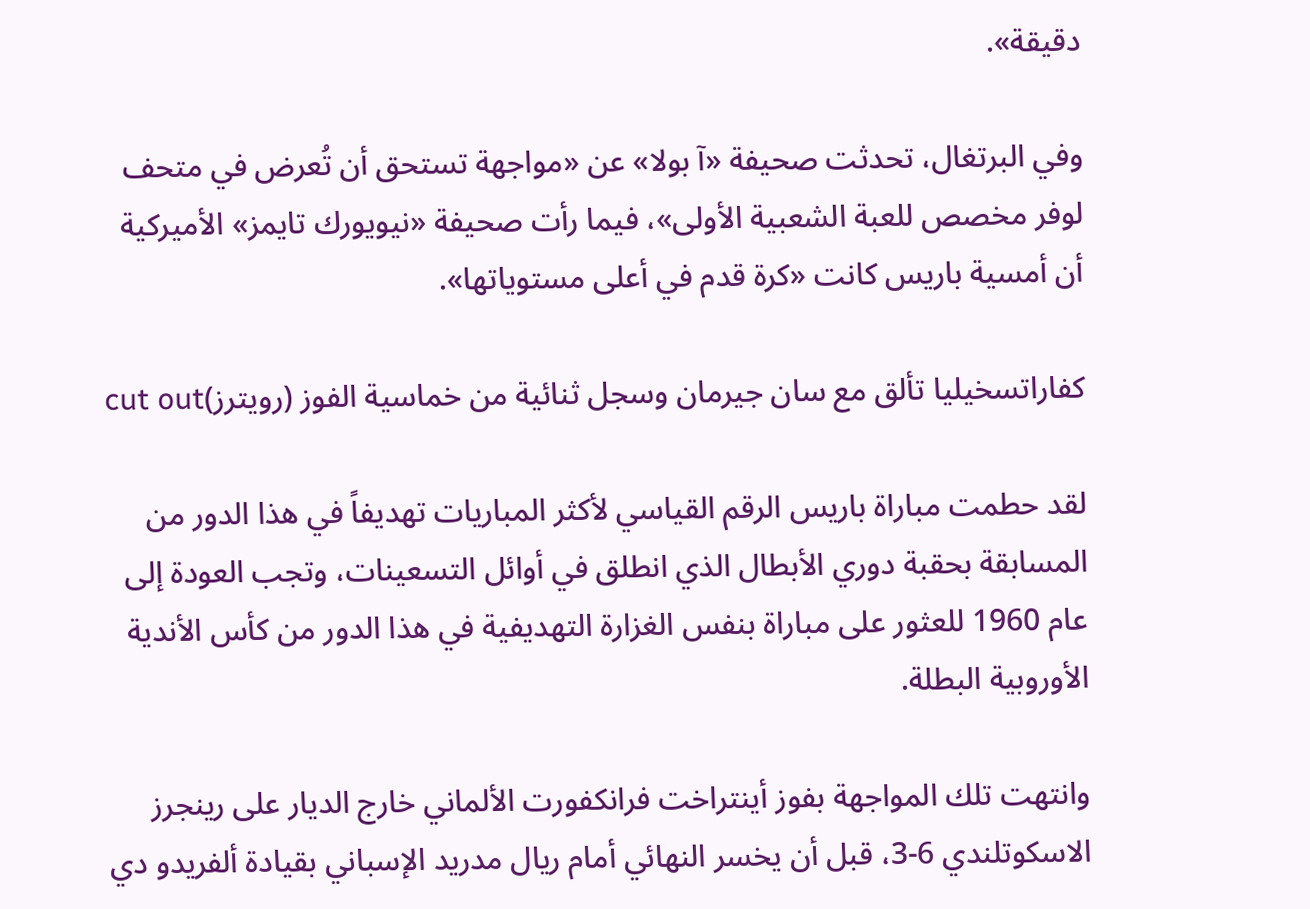دقيقة».

وفي البرتغال، تحدثت صحيفة «آ بولا» عن «مواجهة تستحق أن تُعرض في متحف لوفر مخصص للعبة الشعبية الأولى»، فيما رأت صحيفة «نيويورك تايمز» الأميركية أن أمسية باريس كانت «كرة قدم في أعلى مستوياتها».

كفاراتسخيليا تألق مع سان جيرمان وسجل ثنائية من خماسية الفوز (رويترز)cut out

لقد حطمت مباراة باريس الرقم القياسي لأكثر المباريات تهديفاً في هذا الدور من المسابقة بحقبة دوري الأبطال الذي انطلق في أوائل التسعينات، وتجب العودة إلى عام 1960 للعثور على مباراة بنفس الغزارة التهديفية في هذا الدور من كأس الأندية الأوروبية البطلة.

وانتهت تلك المواجهة بفوز أينتراخت فرانكفورت الألماني خارج الديار على رينجرز الاسكوتلندي 6-3، قبل أن يخسر النهائي أمام ريال مدريد الإسباني بقيادة ألفريدو دي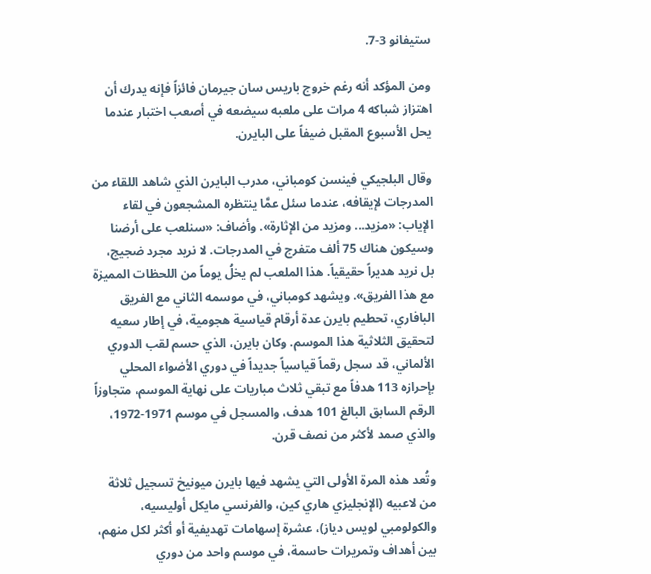ستيفانو 3-7.

ومن المؤكد أنه رغم خروج باريس سان جيرمان فائزاً فإنه يدرك أن اهتزاز شباكه 4 مرات على ملعبه سيضعه في أصعب اختبار عندما يحل الأسبوع المقبل ضيفاً على البايرن.

وقال البلجيكي فينسن كومباني، مدرب البايرن الذي شاهد اللقاء من المدرجات لإيقافه، عندما سئل عمَّا ينتظره المشجعون في لقاء الإياب: «مزيد... ومزيد من الإثارة». وأضاف: «سنلعب على أرضنا وسيكون هناك 75 ألف متفرج في المدرجات. لا نريد مجرد ضجيج، بل نريد هديراً حقيقياً. هذا الملعب لم يخلُ يوماً من اللحظات المميزة مع هذا الفريق». ويشهد كومباني، في موسمه الثاني مع الفريق البافاري، تحطيم بايرن عدة أرقام قياسية هجومية، في إطار سعيه لتحقيق الثلاثية هذا الموسم. وكان بايرن، الذي حسم لقب الدوري الألماني، قد سجل رقماً قياسياً جديداً في دوري الأضواء المحلي بإحرازه 113 هدفاً مع تبقي ثلاث مباريات على نهاية الموسم، متجاوزاً الرقم السابق البالغ 101 هدف، والمسجل في موسم 1971-1972، والذي صمد لأكثر من نصف قرن.

وتُعد هذه المرة الأولى التي يشهد فيها بايرن ميونيخ تسجيل ثلاثة من لاعبيه (الإنجليزي هاري كين، والفرنسي مايكل أوليسيه، والكولومبي لويس دياز)، عشرة إسهامات تهديفية أو أكثر لكل منهم، بين أهداف وتمريرات حاسمة، في موسم واحد من دوري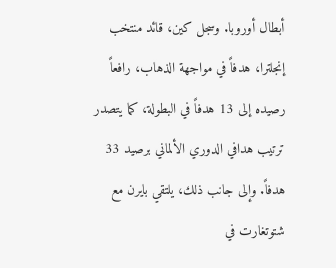أبطال أوروبا. وسجل كين، قائد منتخب إنجلترا، هدفاً في مواجهة الذهاب، رافعاً رصيده إلى 13 هدفاً في البطولة، كما يتصدر ترتيب هدافي الدوري الألماني برصيد 33 هدفاً. وإلى جانب ذلك، يلتقي بايرن مع شتوتغارت في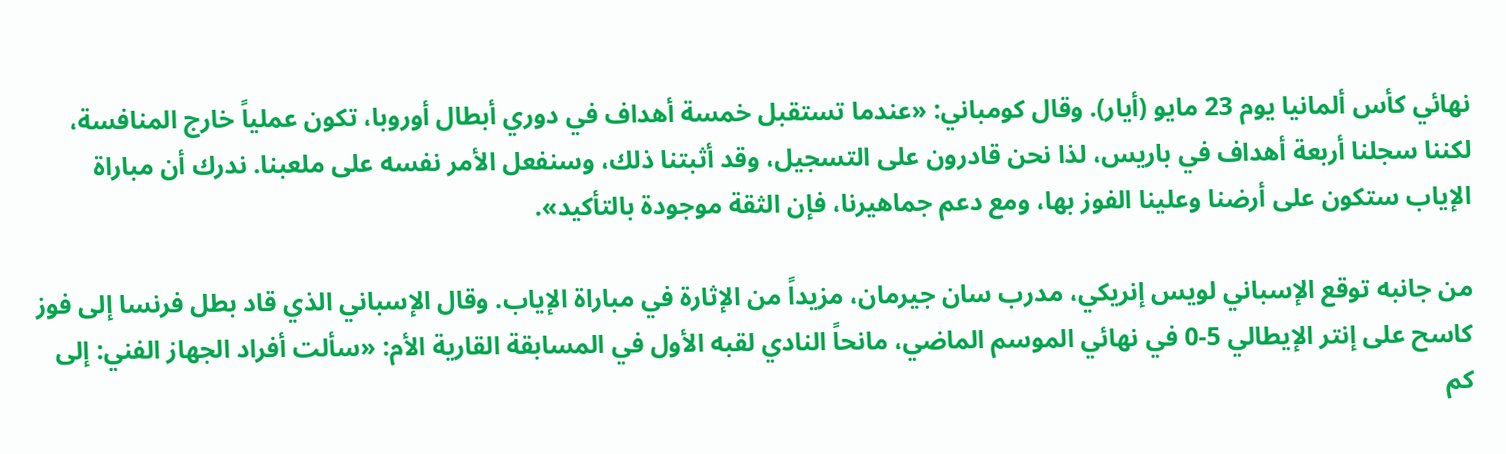نهائي كأس ألمانيا يوم 23 مايو (أيار). وقال كومباني: «عندما تستقبل خمسة أهداف في دوري أبطال أوروبا، تكون عملياً خارج المنافسة، لكننا سجلنا أربعة أهداف في باريس، لذا نحن قادرون على التسجيل، وقد أثبتنا ذلك، وسنفعل الأمر نفسه على ملعبنا. ندرك أن مباراة الإياب ستكون على أرضنا وعلينا الفوز بها، ومع دعم جماهيرنا، فإن الثقة موجودة بالتأكيد».

من جانبه توقع الإسباني لويس إنريكي، مدرب سان جيرمان، مزيداً من الإثارة في مباراة الإياب. وقال الإسباني الذي قاد بطل فرنسا إلى فوز كاسح على إنتر الإيطالي 5-0 في نهائي الموسم الماضي، مانحاً النادي لقبه الأول في المسابقة القارية الأم: «سألت أفراد الجهاز الفني: إلى كم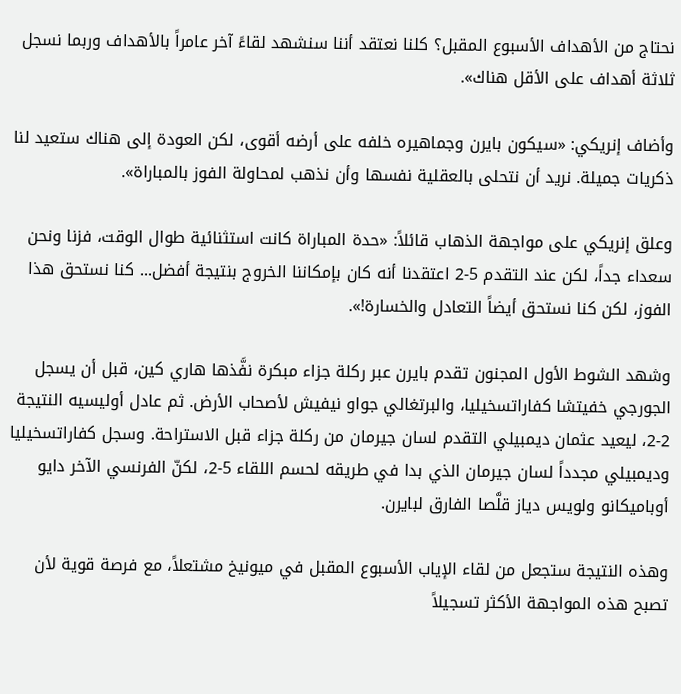نحتاج من الأهداف الأسبوع المقبل؟ كلنا نعتقد أننا سنشهد لقاءً آخر عامراً بالأهداف وربما نسجل ثلاثة أهداف على الأقل هناك».

وأضاف إنريكي: «سيكون بايرن وجماهيره خلفه على أرضه أقوى، لكن العودة إلى هناك ستعيد لنا ذكريات جميلة. نريد أن نتحلى بالعقلية نفسها وأن نذهب لمحاولة الفوز بالمباراة».

وعلق إنريكي على مواجهة الذهاب قائلاً: «حدة المباراة كانت استثنائية طوال الوقت، فزنا ونحن سعداء جداً، لكن عند التقدم 5-2 اعتقدنا أنه كان بإمكاننا الخروج بنتيجة أفضل... كنا نستحق هذا الفوز، لكن كنا نستحق أيضاً التعادل والخسارة!».

وشهد الشوط الأول المجنون تقدم بايرن عبر ركلة جزاء مبكرة نفَّذها هاري كين، قبل أن يسجل الجورجي خفيتشا كفاراتسخيليا، والبرتغالي جواو نيفيش لأصحاب الأرض. ثم عادل أوليسيه النتيجة 2-2، ليعيد عثمان ديمبيلي التقدم لسان جيرمان من ركلة جزاء قبل الاستراحة. وسجل كفاراتسخيليا وديمبيلي مجدداً لسان جيرمان الذي بدا في طريقه لحسم اللقاء 5-2، لكنّ الفرنسي الآخر دايو أوباميكانو ولويس دياز قلَّصا الفارق لبايرن.

وهذه النتيجة ستجعل من لقاء الإياب الأسبوع المقبل في ميونيخ مشتعلاً، مع فرصة قوية لأن تصبح هذه المواجهة الأكثر تسجيلاً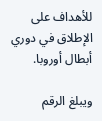للأهداف على الإطلاق في دوري أبطال أوروبا.

ويبلغ الرقم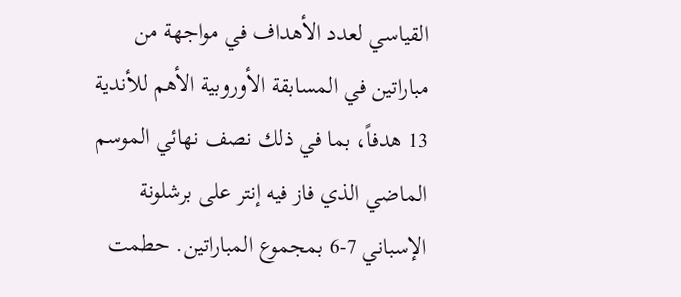القياسي لعدد الأهداف في مواجهة من مباراتين في المسابقة الأوروبية الأهم للأندية 13 هدفاً، بما في ذلك نصف نهائي الموسم الماضي الذي فاز فيه إنتر على برشلونة الإسباني 7-6 بمجموع المباراتين. حطمت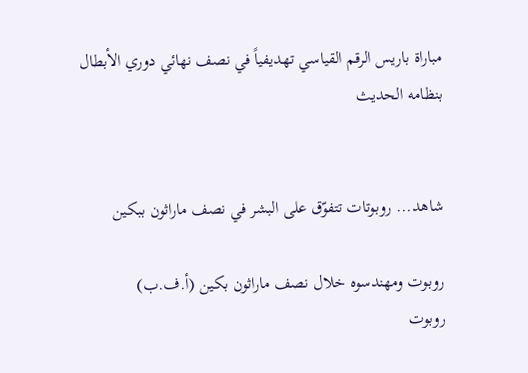مباراة باريس الرقم القياسي تهديفياً في نصف نهائي دوري الأبطال بنظامه الحديث


شاهد... روبوتات تتفوّق على البشر في نصف ماراثون ببكين

روبوت ومهندسوه خلال نصف ماراثون بكين (أ.ف.ب)
روبوت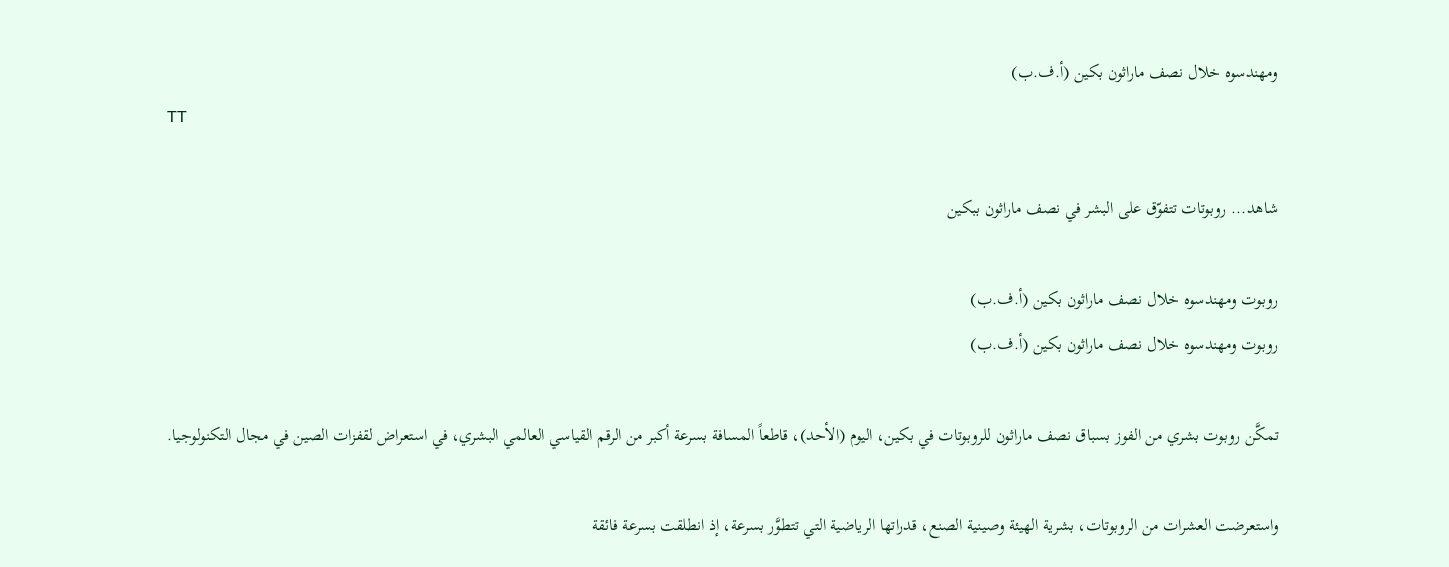ومهندسوه خلال نصف ماراثون بكين (أ.ف.ب)
TT

شاهد... روبوتات تتفوّق على البشر في نصف ماراثون ببكين

روبوت ومهندسوه خلال نصف ماراثون بكين (أ.ف.ب)
روبوت ومهندسوه خلال نصف ماراثون بكين (أ.ف.ب)

تمكَّن روبوت بشري من الفوز بسباق نصف ماراثون للروبوتات في بكين، اليوم (الأحد)، قاطعاً المسافة بسرعة أكبر من الرقم القياسي العالمي البشري، في استعراض لقفزات الصين في مجال التكنولوجيا.

واستعرضت العشرات ‌من الروبوتات، بشرية الهيئة وصينية الصنع، قدراتها الرياضية التي تتطوَّر بسرعة، إذ انطلقت بسرعة فائقة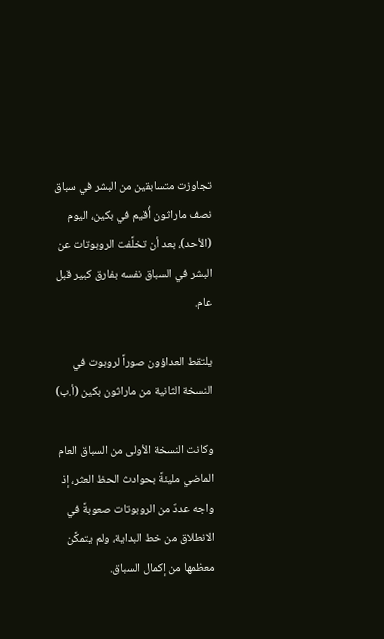تجاوزت متسابقين من البشر في سباق نصف ماراثون أُقيم في بكين، اليوم (الأحد)، بعد أن تخلَّفت الروبوتات عن البشر في السباق نفسه بفارق كبير قبل عام.

يلتقط العداؤون صوراً لروبوت في النسخة الثانية من ماراثون بكين (أ.ب)

وكانت النسخة الأولى من السباق العام الماضي مليئةً بحوادث الحظ العثر، إذ واجه عددٌ من الروبوتات صعوبةً في الانطلاق من خط البداية، ولم يتمكَّن معظمها ‌من إكمال ‌السباق.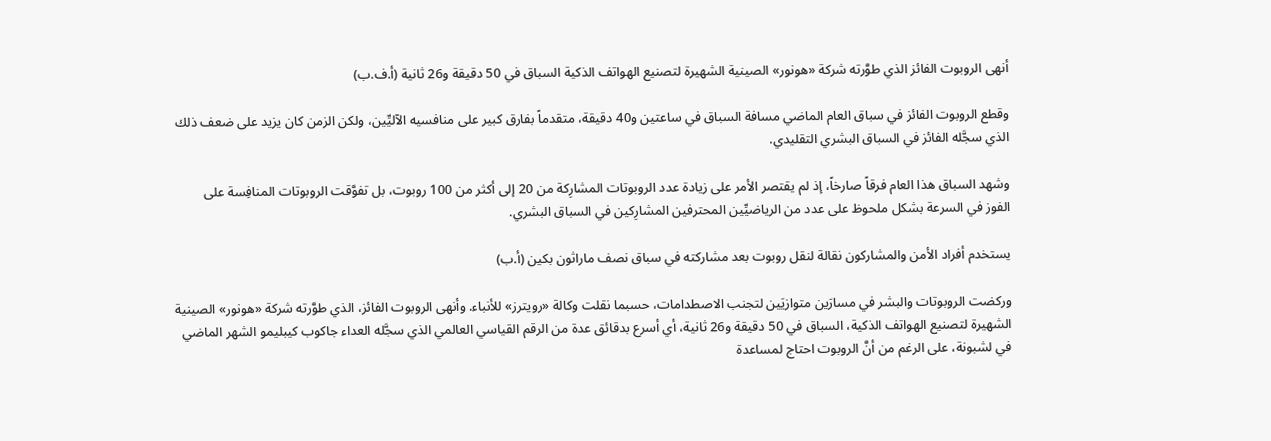أنهى الروبوت الفائز الذي طوَّرته شركة «هونور» الصينية الشهيرة لتصنيع الهواتف الذكية السباق في 50 دقيقة و26 ثانية (أ.ف.ب)

وقطع الروبوت الفائز في سباق ‌العام الماضي مسافة السباق في ساعتين و40 دقيقة، متقدماً بفارق كبير على منافسيه الآليِّين، ولكن الزمن كان يزيد على ضعف ذلك الذي سجَّله الفائز في السباق البشري التقليدي.

وشهد السباق هذا العام فرقاً صارخاً، إذ لم يقتصر الأمر على زيادة عدد الروبوتات المشارِكة من 20 إلى أكثر من 100 روبوت، بل تفوَّقت الروبوتات ‌المنافِسة على الفوز ‌في السرعة بشكل ملحوظ على عدد من الرياضيِّين المحترفين المشارِكين ‌في السباق البشري.

يستخدم أفراد الأمن والمشاركون نقالة لنقل روبوت بعد مشاركته في سباق نصف ماراثون بكين (أ.ب)

وركضت الروبوتات والبشر في مسارَين ‌متوازيَين لتجنب الاصطدامات، حسبما نقلت وكالة «رويترز» للأنباء. وأنهى الروبوت الفائز، الذي طوَّرته شركة «هونور» الصينية الشهيرة لتصنيع الهواتف الذكية، السباق في 50 دقيقة و26 ثانية، أي أسرع بدقائق عدة من الرقم ‌القياسي العالمي الذي سجَّله العداء جاكوب كيبليمو الشهر الماضي في لشبونة، على الرغم من أنَّ الروبوت احتاج لمساعدة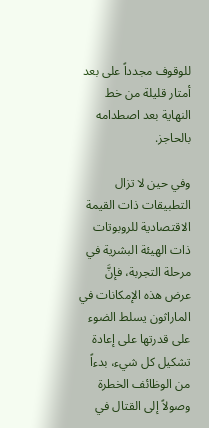للوقوف مجدداً على بعد أمتار قليلة من خط النهاية بعد اصطدامه بالحاجز.

وفي حين لا تزال التطبيقات ذات القيمة الاقتصادية للروبوتات ذات الهيئة البشرية في مرحلة التجربة، فإنَّ عرض هذه الإمكانات في الماراثون يسلط الضوء على قدرتها على إعادة تشكيل كل شيء، بدءاً من الوظائف الخطرة وصولاً إلى القتال في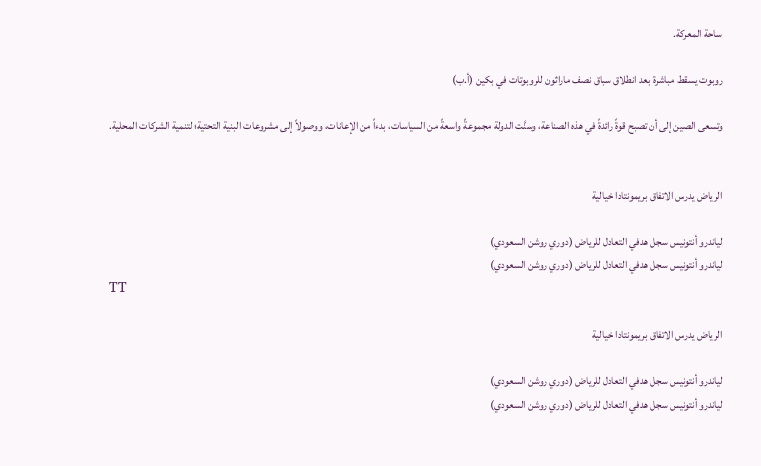ساحة المعركة.

روبوت يسقط مباشرة بعد انطلاق سباق نصف ماراثون للروبوتات في بكين (أ.ب)

وتسعى الصين إلى أن تصبح قوةً رائدةً في هذه الصناعة، وسنَّت الدولة مجموعةً واسعةً من السياسات، بدءاً من الإعانات، ووصولاً إلى مشروعات البنية التحتية؛ لتنمية الشركات المحلية.


الرياض يدرس الاتفاق بريمونتادا خيالية

لياندرو أنتونيس سجل هدفي التعادل للرياض (دوري روشن السعودي)
لياندرو أنتونيس سجل هدفي التعادل للرياض (دوري روشن السعودي)
TT

الرياض يدرس الاتفاق بريمونتادا خيالية

لياندرو أنتونيس سجل هدفي التعادل للرياض (دوري روشن السعودي)
لياندرو أنتونيس سجل هدفي التعادل للرياض (دوري روشن السعودي)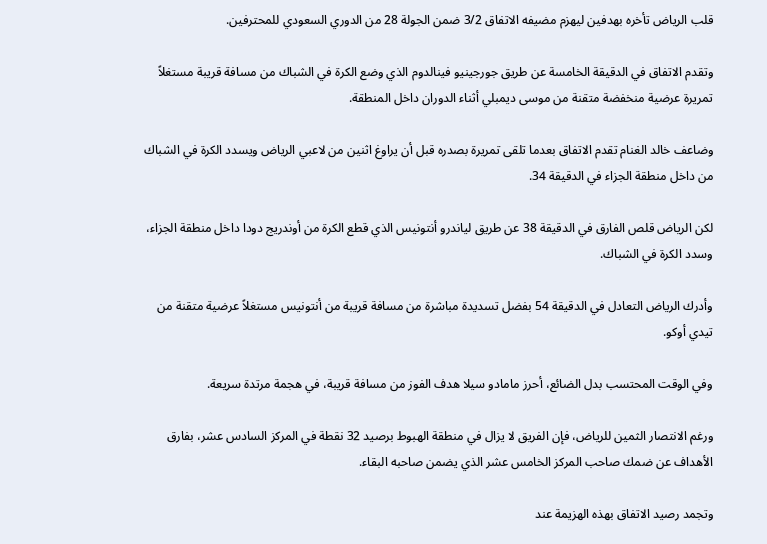قلب الرياض تأخره بهدفين ليهزم مضيفه الاتفاق 3/2 ضمن الجولة 28 من الدوري السعودي للمحترفين.

وتقدم الاتفاق في الدقيقة الخامسة عن طريق جورجينيو فينالدوم الذي وضع الكرة في الشباك من مسافة قريبة مستغلاً تمريرة عرضية منخفضة متقنة من موسى ديمبلي أثناء الدوران داخل المنطقة.

وضاعف خالد الغنام تقدم الاتفاق بعدما تلقى تمريرة بصدره قبل أن يراوغ اثنين من لاعبي الرياض ويسدد الكرة في الشباك من داخل منطقة الجزاء في الدقيقة 34.

لكن الرياض قلص الفارق في الدقيقة 38 عن طريق لياندرو أنتونيس الذي قطع الكرة من أوندريج دودا داخل منطقة الجزاء، وسدد الكرة في الشباك.

وأدرك الرياض التعادل في الدقيقة 54 بفضل تسديدة مباشرة من مسافة قريبة من أنتونيس مستغلاً عرضية متقنة من تيدي أوكو.

وفي الوقت المحتسب بدل الضائع، أحرز مامادو سيلا هدف الفوز من مسافة قريبة، في هجمة مرتدة سريعة.

ورغم الانتصار الثمين للرياض، فإن الفريق لا يزال في منطقة الهبوط برصيد 32 نقطة في المركز السادس عشر، بفارق الأهداف عن ضمك صاحب المركز الخامس عشر الذي يضمن صاحبه البقاء.

وتجمد رصيد الاتفاق بهذه الهزيمة عند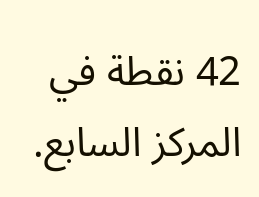42 نقطة في المركز السابع.